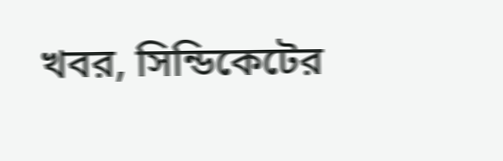খবর, সিন্ডিকেটের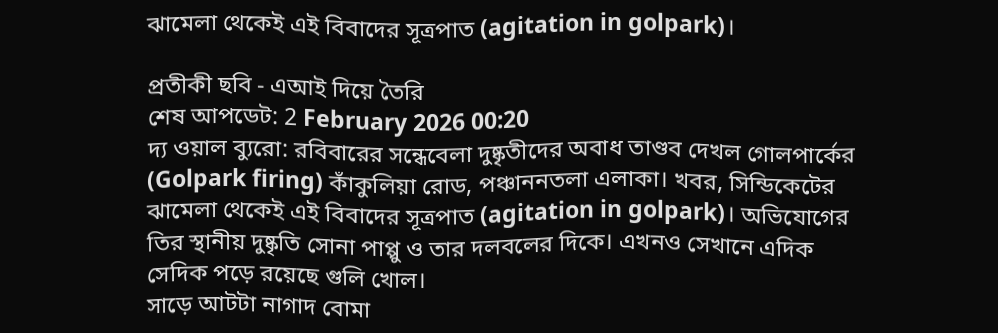ঝামেলা থেকেই এই বিবাদের সূত্রপাত (agitation in golpark)।

প্রতীকী ছবি - এআই দিয়ে তৈরি
শেষ আপডেট: 2 February 2026 00:20
দ্য ওয়াল ব্যুরো: রবিবারের সন্ধেবেলা দুষ্কৃতীদের অবাধ তাণ্ডব দেখল গোলপার্কের (Golpark firing) কাঁকুলিয়া রোড, পঞ্চাননতলা এলাকা। খবর, সিন্ডিকেটের ঝামেলা থেকেই এই বিবাদের সূত্রপাত (agitation in golpark)। অভিযোগের তির স্থানীয় দুষ্কৃতি সোনা পাপ্পু ও তার দলবলের দিকে। এখনও সেখানে এদিক সেদিক পড়ে রয়েছে গুলি খোল।
সাড়ে আটটা নাগাদ বোমা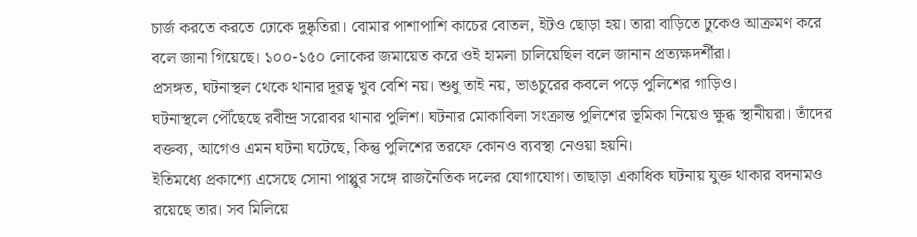চার্জ করতে করতে ঢোকে দুষ্কৃতিরা। বোমার পাশাপাশি কাচের বোতল, ইটও ছোড়া হয়। তারা বাড়িতে ঢুকেও আক্রমণ করে বলে জানা গিয়েছে। ১০০-১৫০ লোকের জমায়েত করে ওই হামলা চালিয়েছিল বলে জানান প্রত্যক্ষদর্শীরা।
প্রসঙ্গত, ঘটনাস্থল থেকে থানার দূরত্ব খুব বেশি নয়। শুধু তাই নয়, ভাঙচুরের কবলে পড়ে পুলিশের গাড়িও।
ঘটনাস্থলে পৌঁছেছে রবীন্দ্র সরোবর থানার পুলিশ। ঘটনার মোকাবিলা সংক্রান্ত পুলিশের ভূমিকা নিয়েও ক্ষুব্ধ স্থানীয়রা। তাঁদের বক্তব্য, আগেও এমন ঘটনা ঘটেছে, কিন্তু পুলিশের তরফে কোনও ব্যবস্থা নেওয়া হয়নি।
ইতিমধ্যে প্রকাশ্যে এসেছে সোনা পাপ্পুর সঙ্গে রাজনৈতিক দলের যোগাযোগ। তাছাড়া একাধিক ঘটনায় যুক্ত থাকার বদনামও রয়েছে তার। সব মিলিয়ে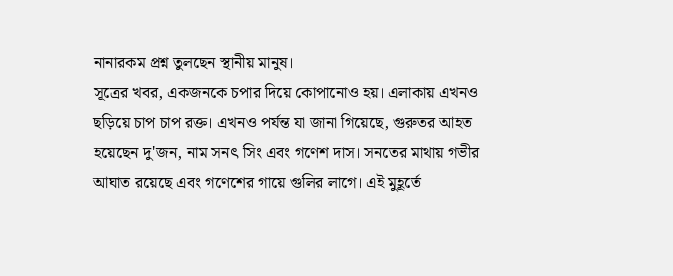নানারকম প্রশ্ন তুলছেন স্থানীয় মানুষ।
সূত্রের খবর, একজনকে চপার দিয়ে কোপানোও হয়। এলাকায় এখনও ছড়িয়ে চাপ চাপ রক্ত। এখনও পর্যন্ত যা জানা গিয়েছে, গুরুতর আহত হয়েছেন দু'জন, নাম সনৎ সিং এবং গণেশ দাস। সনতের মাথায় গভীর আঘাত রয়েছে এবং গণেশের গায়ে গুলির লাগে। এই মুহূর্তে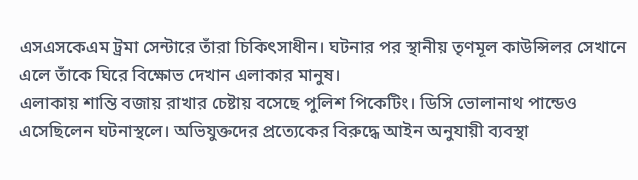এসএসকেএম ট্রমা সেন্টারে তাঁরা চিকিৎসাধীন। ঘটনার পর স্থানীয় তৃণমূল কাউন্সিলর সেখানে এলে তাঁকে ঘিরে বিক্ষোভ দেখান এলাকার মানুষ।
এলাকায় শান্তি বজায় রাখার চেষ্টায় বসেছে পুলিশ পিকেটিং। ডিসি ভোলানাথ পান্ডেও এসেছিলেন ঘটনাস্থলে। অভিযুক্তদের প্রত্যেকের বিরুদ্ধে আইন অনুযায়ী ব্যবস্থা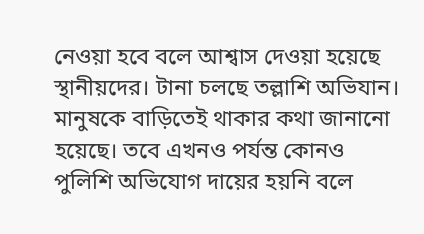নেওয়া হবে বলে আশ্বাস দেওয়া হয়েছে স্থানীয়দের। টানা চলছে তল্লাশি অভিযান। মানুষকে বাড়িতেই থাকার কথা জানানো হয়েছে। তবে এখনও পর্যন্ত কোনও পুলিশি অভিযোগ দায়ের হয়নি বলে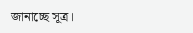জানাচ্ছে সূত্র।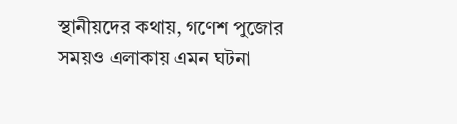স্থানীয়দের কথায়, গণেশ পুজোর সময়ও এলাকায় এমন ঘটনা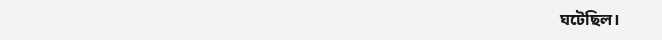ঘটেছিল।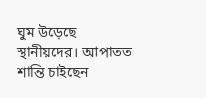ঘুম উড়েছে স্থানীয়দের। আপাতত শান্তি চাইছেন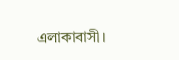এলাকাবাসী।